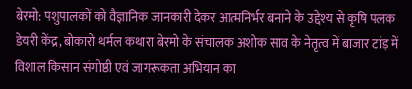बेरमो: पशुपालकों को वैज्ञानिक जानकारी देकर आत्मनिर्भर बनाने के उद्देश्य से कृषि पलक डेयरी केंद्र, बोकारो थर्मल कथारा बेरमो के संचालक अशोक साव के नेतृत्व में बाजार टांड़ में विशाल किसान संगोष्ठी एवं जागरूकता अभियान का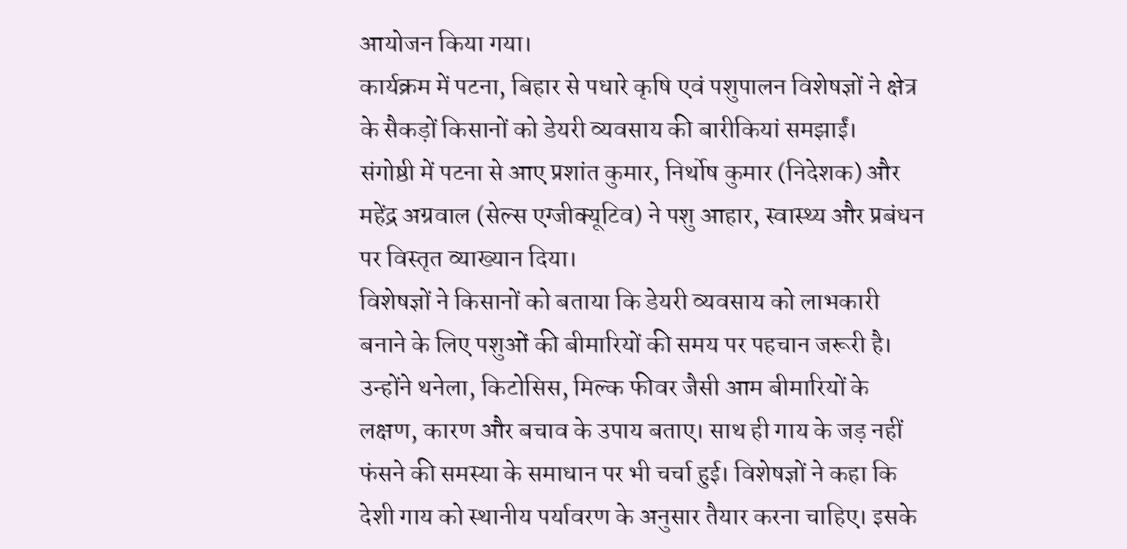आयोजन किया गया।
कार्यक्रम में पटना, बिहार से पधारे कृषि एवं पशुपालन विशेषज्ञों ने क्षेत्र के सैकड़ों किसानों को डेयरी व्यवसाय की बारीकियां समझाईं।
संगोष्ठी में पटना से आए प्रशांत कुमार, निर्थोष कुमार (निदेशक) और महेंद्र अग्रवाल (सेल्स एग्जीक्यूटिव) ने पशु आहार, स्वास्थ्य और प्रबंधन पर विस्तृत व्याख्यान दिया।
विशेषज्ञों ने किसानों को बताया कि डेयरी व्यवसाय को लाभकारी बनाने के लिए पशुओं की बीमारियों की समय पर पहचान जरूरी है। उन्होंने थनेला, किटोसिस, मिल्क फीवर जैसी आम बीमारियों के लक्षण, कारण और बचाव के उपाय बताए। साथ ही गाय के जड़ नहीं फंसने की समस्या के समाधान पर भी चर्चा हुई। विशेषज्ञों ने कहा कि देशी गाय को स्थानीय पर्यावरण के अनुसार तैयार करना चाहिए। इसके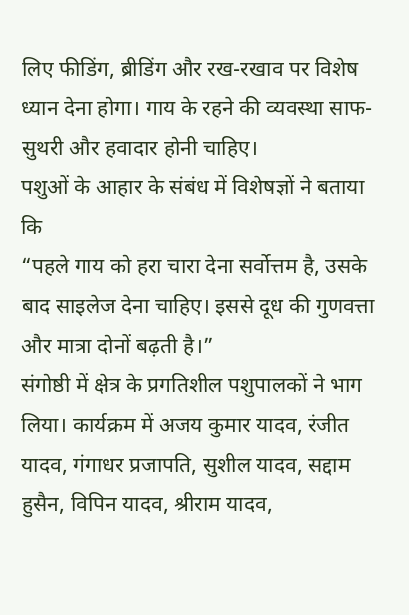लिए फीडिंग, ब्रीडिंग और रख-रखाव पर विशेष ध्यान देना होगा। गाय के रहने की व्यवस्था साफ-सुथरी और हवादार होनी चाहिए।
पशुओं के आहार के संबंध में विशेषज्ञों ने बताया कि
“पहले गाय को हरा चारा देना सर्वोत्तम है, उसके बाद साइलेज देना चाहिए। इससे दूध की गुणवत्ता और मात्रा दोनों बढ़ती है।”
संगोष्ठी में क्षेत्र के प्रगतिशील पशुपालकों ने भाग लिया। कार्यक्रम में अजय कुमार यादव, रंजीत यादव, गंगाधर प्रजापति, सुशील यादव, सद्दाम हुसैन, विपिन यादव, श्रीराम यादव,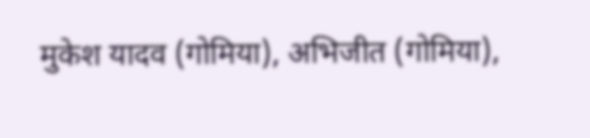मुकेश यादव (गोमिया), अभिजीत (गोमिया),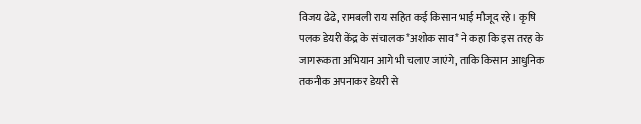विजय ढेढे, रामबली राय सहित कई किसान भाई मौजूद रहे। कृषि पलक डेयरी केंद्र के संचालक *अशोक साव* ने कहा कि इस तरह के जागरूकता अभियान आगे भी चलाए जाएंगे, ताकि किसान आधुनिक तकनीक अपनाकर डेयरी से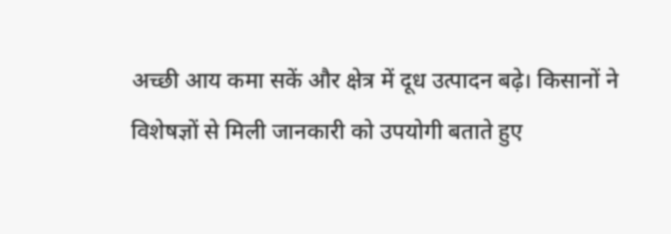अच्छी आय कमा सकें और क्षेत्र में दूध उत्पादन बढ़े। किसानों ने विशेषज्ञों से मिली जानकारी को उपयोगी बताते हुए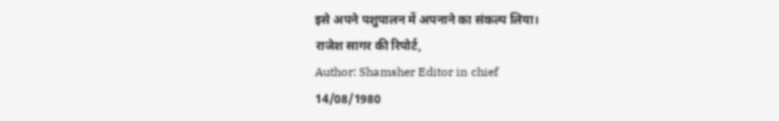इसे अपने पशुपालन में अपनाने का संकल्प लिया।
राजेश सागर की रिपोर्ट,
Author: Shamsher Editor in chief
14/08/1980